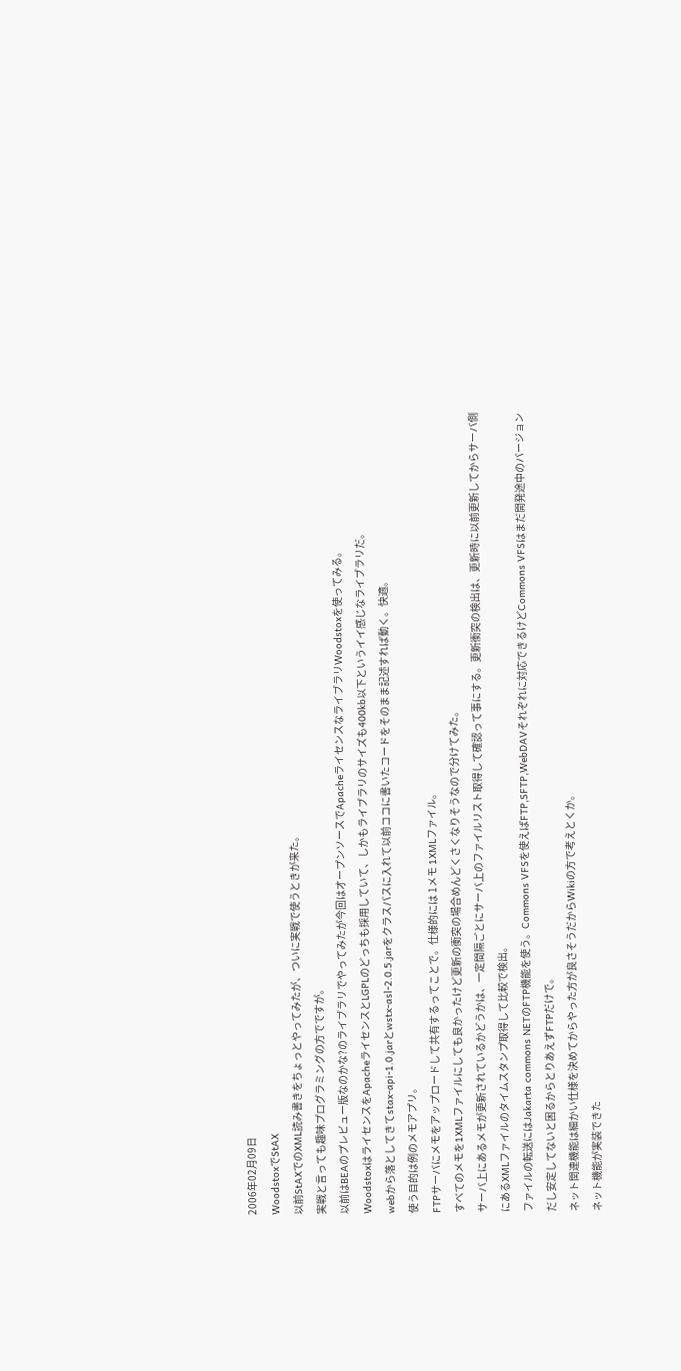2006年02月09日
WoodstoxでStAX
以前StAXでのXML読み書きをちょっとやってみたが、ついに実戦で使うときが来た。
実戦と言っても趣味プログラミングの方でですが。
以前はBEAのプレビュー版なのかな?のライブラリでやってみたが今回はオープンソースでApacheライセンスなライブラリWoodstoxを使ってみる。
WoodstoxはライセンスをApacheライセンスとLGPLのどっちも採用していて、しかもライブラリのサイズも400kb以下というイイ感じなライブラリだ。
webから落としてきてstax-api-1.0.jarとwstx-asl-2.0.5.jarをクラスパスに入れて以前ココに書いたコードをそのまま記述すれば動く。快適。
使う目的は例のメモアプリ。
FTPサーバにメモをアップロードして共有するってことで。仕様的には 1メモ 1XMLファイル。
すべてのメモを1XMLファイルにしても良かったけど更新の衝突の場合めんどくさくなりそうなので分けてみた。
サーバ上にあるメモが更新されているかどうかは、一定間隔ごとにサーバ上のファイルリスト取得して確認って事にする。更新衝突の検出は、更新時に以前更新してからサーバ側にあるXMLファイルのタイムスタンプ取得して比較で検出。
ファイルの転送にはJakarta commons NETのFTP機能を使う。Commons VFSを使えばFTP,SFTP,WebDAVそれぞれに対応できるけどCommons VFSはまだ開発途中のバージョンだし安定してないと困るからとりあえずFTPだけで。
ネット関連機能は細かい仕様を決めてからやった方が良さそうだからWikiの方で考えとくか。
ネット機能が実装できた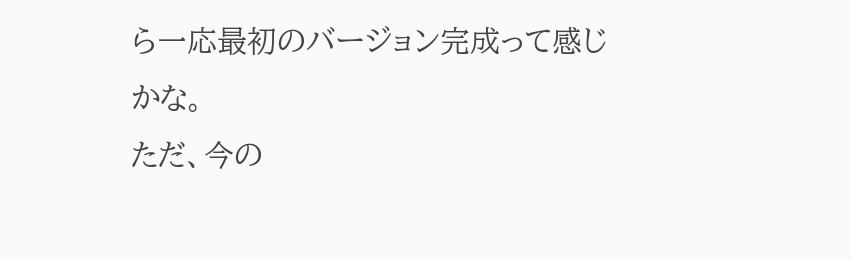ら一応最初のバージョン完成って感じかな。
ただ、今の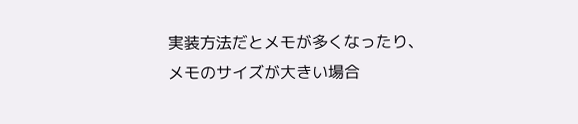実装方法だとメモが多くなったり、メモのサイズが大きい場合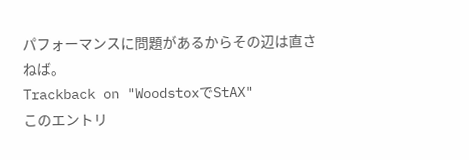パフォーマンスに問題があるからその辺は直さねば。
Trackback on "WoodstoxでStAX"
このエントリ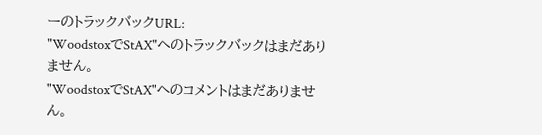ーのトラックバックURL:
"WoodstoxでStAX"へのトラックバックはまだありません。
"WoodstoxでStAX"へのコメントはまだありません。